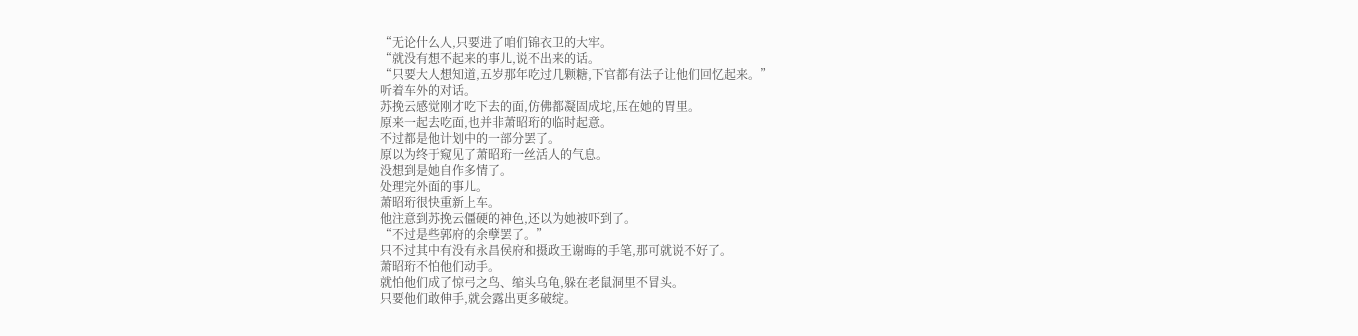“无论什么人,只要进了咱们锦衣卫的大牢。
“就没有想不起来的事儿,说不出来的话。
“只要大人想知道,五岁那年吃过几颗糖,下官都有法子让他们回忆起来。”
听着车外的对话。
苏挽云感觉刚才吃下去的面,仿佛都凝固成坨,压在她的胃里。
原来一起去吃面,也并非萧昭珩的临时起意。
不过都是他计划中的一部分罢了。
原以为终于窥见了萧昭珩一丝活人的气息。
没想到是她自作多情了。
处理完外面的事儿。
萧昭珩很快重新上车。
他注意到苏挽云僵硬的神色,还以为她被吓到了。
“不过是些郭府的余孽罢了。”
只不过其中有没有永昌侯府和摄政王谢晦的手笔,那可就说不好了。
萧昭珩不怕他们动手。
就怕他们成了惊弓之鸟、缩头乌龟,躲在老鼠洞里不冒头。
只要他们敢伸手,就会露出更多破绽。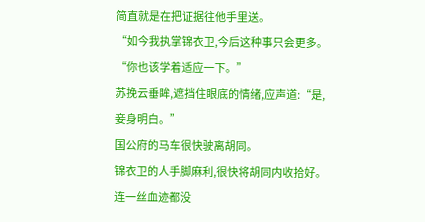简直就是在把证据往他手里送。
“如今我执掌锦衣卫,今后这种事只会更多。
“你也该学着适应一下。”
苏挽云垂眸,遮挡住眼底的情绪,应声道:“是,妾身明白。”
国公府的马车很快驶离胡同。
锦衣卫的人手脚麻利,很快将胡同内收拾好。
连一丝血迹都没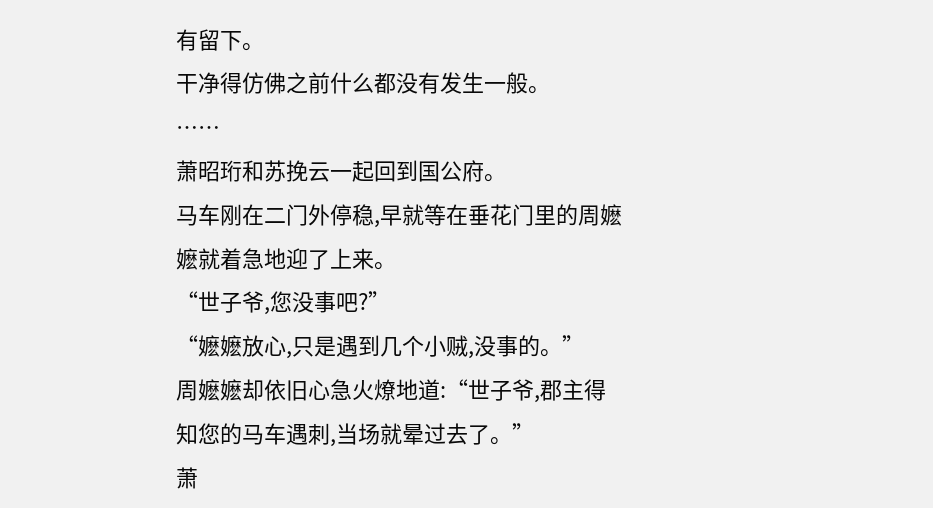有留下。
干净得仿佛之前什么都没有发生一般。
……
萧昭珩和苏挽云一起回到国公府。
马车刚在二门外停稳,早就等在垂花门里的周嬷嬷就着急地迎了上来。
“世子爷,您没事吧?”
“嬷嬷放心,只是遇到几个小贼,没事的。”
周嬷嬷却依旧心急火燎地道:“世子爷,郡主得知您的马车遇刺,当场就晕过去了。”
萧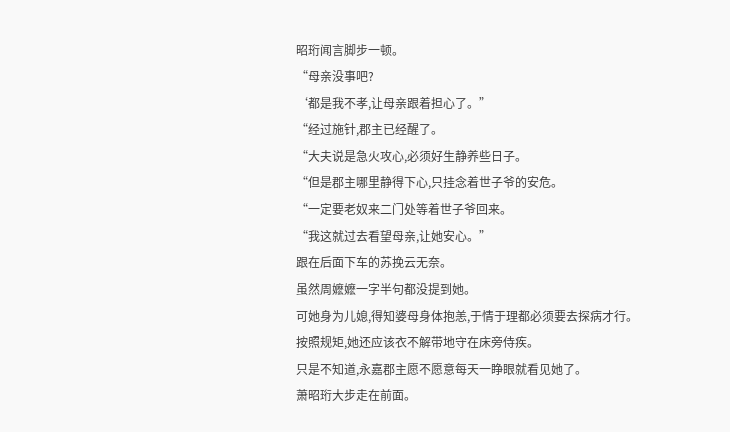昭珩闻言脚步一顿。
“母亲没事吧?
‘都是我不孝,让母亲跟着担心了。”
“经过施针,郡主已经醒了。
“大夫说是急火攻心,必须好生静养些日子。
“但是郡主哪里静得下心,只挂念着世子爷的安危。
“一定要老奴来二门处等着世子爷回来。
“我这就过去看望母亲,让她安心。”
跟在后面下车的苏挽云无奈。
虽然周嬷嬷一字半句都没提到她。
可她身为儿媳,得知婆母身体抱恙,于情于理都必须要去探病才行。
按照规矩,她还应该衣不解带地守在床旁侍疾。
只是不知道,永嘉郡主愿不愿意每天一睁眼就看见她了。
萧昭珩大步走在前面。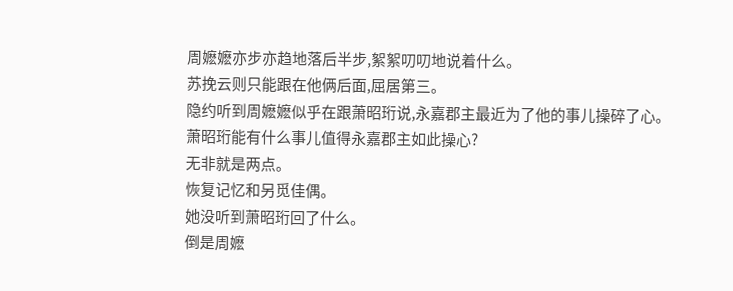周嬷嬷亦步亦趋地落后半步,絮絮叨叨地说着什么。
苏挽云则只能跟在他俩后面,屈居第三。
隐约听到周嬷嬷似乎在跟萧昭珩说,永嘉郡主最近为了他的事儿操碎了心。
萧昭珩能有什么事儿值得永嘉郡主如此操心?
无非就是两点。
恢复记忆和另觅佳偶。
她没听到萧昭珩回了什么。
倒是周嬷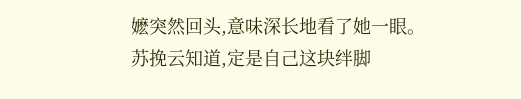嬷突然回头,意味深长地看了她一眼。
苏挽云知道,定是自己这块绊脚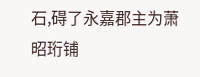石,碍了永嘉郡主为萧昭珩铺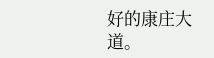好的康庄大道。